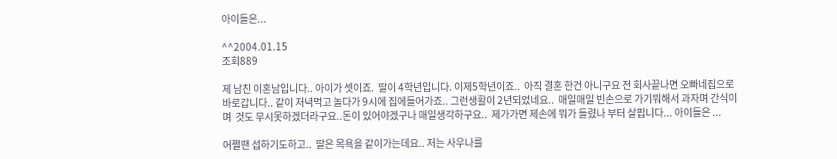아이들은...

^^2004.01.15
조회889

제 남친 이혼남입니다.. 아이가 셋이죠.  딸이 4학년입니다. 이제5학년이죠..  아직 결혼 한건 아니구요 전 회사끝나면 오빠네집으로 바로갑니다.. 같이 저녁먹고 놀다가 9시에 집에들어가죠.. 그런생활이 2년되었네요..  매일매일 빈손으로 가기뭐해서 과자며 간식이며  것도 무시못하겠더라구요..돈이 있어야겠구나 매일생각하구요..  제가가면 제손에 뭐가 들렸나 부터 살핍니다... 아이들은 ...

어쩔땐 섭하기도하고..  딸은 목욕을 같이가는데요.. 저는 사우나를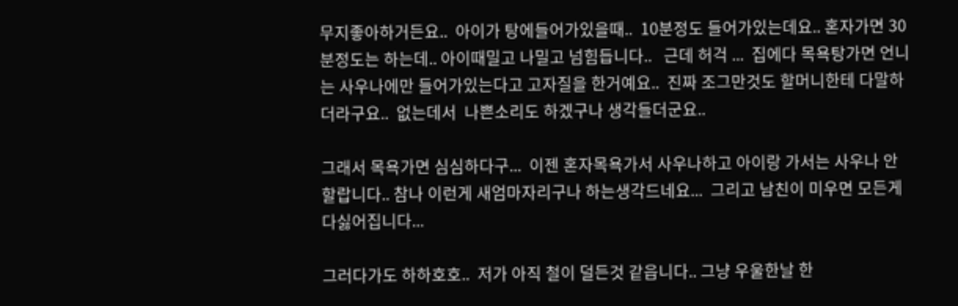무지좋아하거든요..  아이가 탕에들어가있을때..  10분정도 들어가있는데요.. 혼자가면 30분정도는 하는데.. 아이때밀고 나밀고 넘힘듭니다..   근데 허걱 ...  집에다 목욕탕가면 언니는 사우나에만 들어가있는다고 고자질을 한거예요..  진짜 조그만것도 할머니한테 다말하더라구요..  없는데서  나쁜소리도 하겠구나 생각들더군요..

그래서 목욕가면 심심하다구...  이젠 혼자목욕가서 사우나하고 아이랑 가서는 사우나 안할랍니다.. 참나 이런게 새엄마자리구나 하는생각드네요...  그리고 남친이 미우면 모든게 다싫어집니다...

그러다가도 하하호호..  저가 아직 철이 덜든것 같읍니다.. 그냥 우울한날 한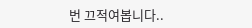번 끄적여봅니다..